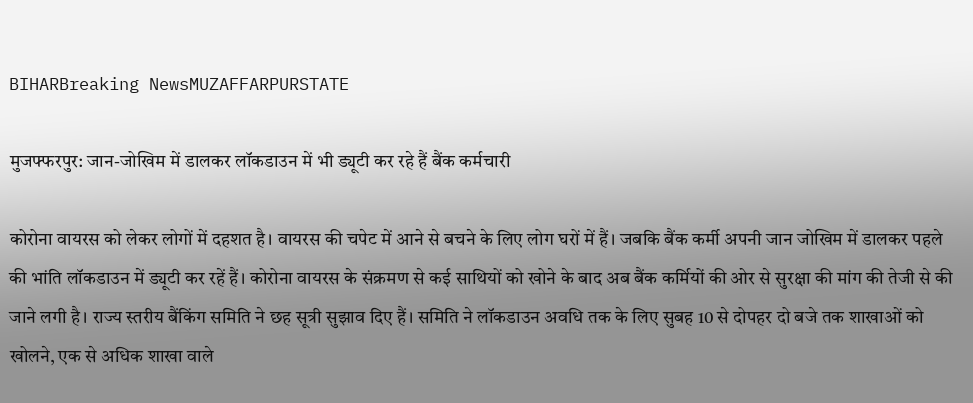BIHARBreaking NewsMUZAFFARPURSTATE

मुजफ्फरपुर: जान-जोखिम में डालकर लॉकडाउन में भी ड्यूटी कर रहे हैं बैंक कर्मचारी

कोरोना वायरस को लेकर लोगों में दहशत है। वायरस की चपेट में आने से बचने के लिए लोग घरों में हैं। जबकि बैंक कर्मी अपनी जान जोखिम में डालकर पहले की भांति लॉकडाउन में ड्यूटी कर रहें हैं। कोरोना वायरस के संक्रमण से कई साथियों को खोने के बाद अब बैंक कर्मियों की ओर से सुरक्षा की मांग की तेजी से की जाने लगी है। राज्य स्तरीय बैंकिंग समिति ने छह सूत्री सुझाव दिए हैं। समिति ने लॉकडाउन अवधि तक के लिए सुबह 10 से दोपहर दो बजे तक शाखाओं को खोलने, एक से अधिक शाखा वाले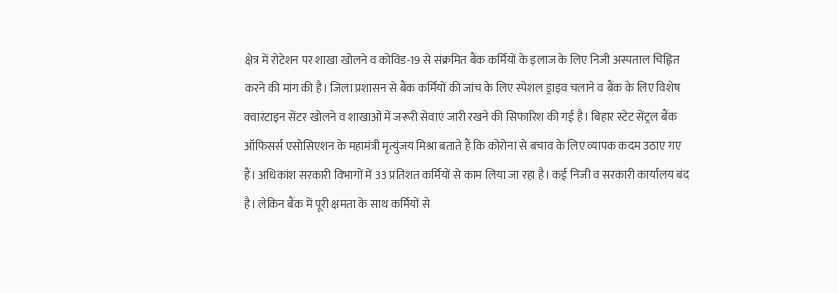क्षेत्र में रोटेशन पर शाखा खोलने व कोविड-19 से संक्रमित बैंक कर्मियों के इलाज के लिए निजी अस्पताल चिह्नित करने की मांग की है। जिला प्रशासन से बैंक कर्मियों की जांच के लिए स्पेशल ड्राइव चलाने व बैंक के लिए विशेष क्वारंटाइन सेंटर खोलने व शाखाओं में जरूरी सेवाएं जारी रखने की सिफारिश की गई है। बिहार स्टेट सेंट्रल बैंक ऑफिसर्स एसोसिएशन के महामंत्री मृत्युंजय मिश्रा बताते हैं कि कोरोना से बचाव के लिए व्यापक कदम उठाए गए हैं। अधिकांश सरकारी विभागों में 33 प्रतिशत कर्मियों से काम लिया जा रहा है। कई निजी व सरकारी कार्यालय बंद है। लेकिन बैंक में पूरी क्षमता के साथ कर्मियों से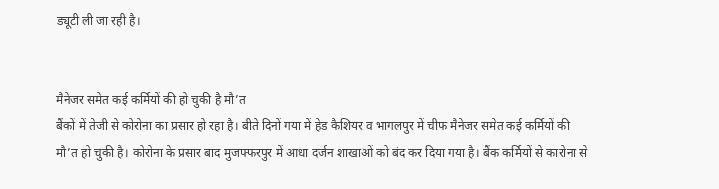ड्यूटी ली जा रही है।


मैनेजर समेत कई कर्मियों की हो चुकी है मौ’त
बैंकों में तेजी से कोरोना का प्रसार हो रहा है। बीते दिनों गया में हेड कैशियर व भागलपुर में चीफ मैनेजर समेत कई कर्मियों की मौ’त हो चुकी है। कोरोना के प्रसार बाद मुजफ्फरपुर में आधा दर्जन शाखाओं को बंद कर दिया गया है। बैंक कर्मियों से कारोना से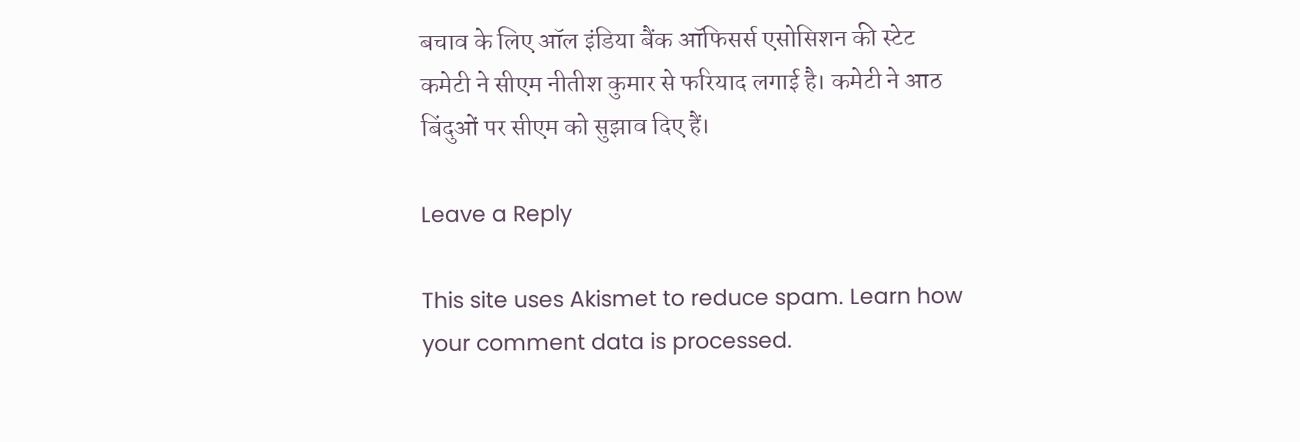बचाव के लिए ऑल इंडिया बैंक ऑफिसर्स एसोसिशन की स्टेट कमेटी ने सीएम नीतीश कुमार से फरियाद लगाई है। कमेटी ने आठ बिंदुओं पर सीएम को सुझाव दिए हैं।

Leave a Reply

This site uses Akismet to reduce spam. Learn how your comment data is processed.